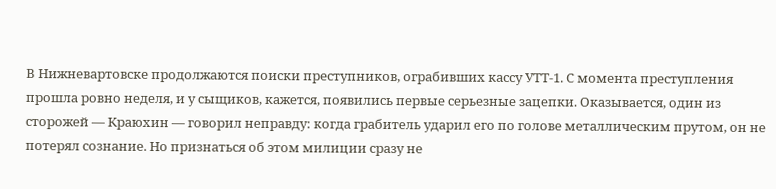В Нижневартовске продолжаются поиски преступников, ограбивших кассу УТТ-1. С момента преступления прошла ровно неделя, и у сыщиков, кажется, появились первые серьезные зацепки. Оказывается, один из сторожей — Краюхин — говорил неправду: когда грабитель ударил его по голове металлическим прутом, он не потерял сознание. Но признаться об этом милиции сразу не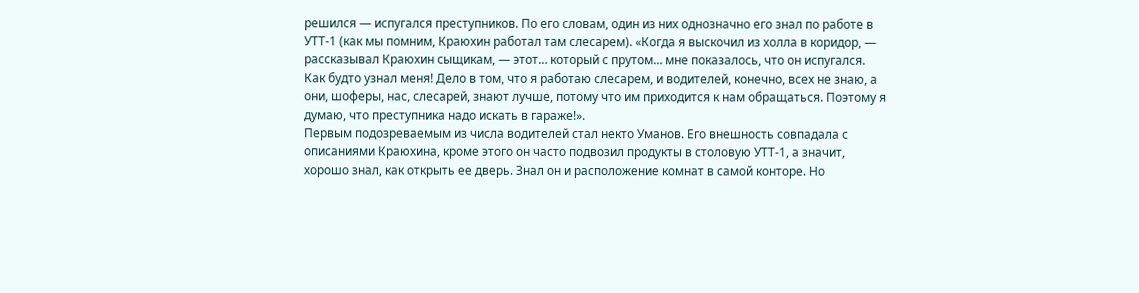решился — испугался преступников. По его словам, один из них однозначно его знал по работе в УТТ-1 (как мы помним, Краюхин работал там слесарем). «Когда я выскочил из холла в коридор, — рассказывал Краюхин сыщикам, — этот… который с прутом… мне показалось, что он испугался. Как будто узнал меня! Дело в том, что я работаю слесарем, и водителей, конечно, всех не знаю, а они, шоферы, нас, слесарей, знают лучше, потому что им приходится к нам обращаться. Поэтому я думаю, что преступника надо искать в гараже!».
Первым подозреваемым из числа водителей стал некто Уманов. Его внешность совпадала с описаниями Краюхина, кроме этого он часто подвозил продукты в столовую УТТ-1, а значит, хорошо знал, как открыть ее дверь. Знал он и расположение комнат в самой конторе. Но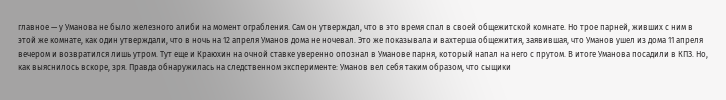главное — у Уманова не было железного алиби на момент ограбления. Сам он утверждал, что в это время спал в своей общежитской комнате. Но трое парней, живших с ним в этой же комнате, как один утверждали, что в ночь на 12 апреля Уманов дома не ночевал. Это же показывала и вахтерша общежития, заявившая, что Уманов ушел из дома 11 апреля вечером и возвратился лишь утром. Тут еще и Краюхин на очной ставке уверенно опознал в Уманове парня, который напал на него с прутом. В итоге Уманова посадили в КПЗ. Но, как выяснилось вскоре, зря. Правда обнаружилась на следственном эксперименте: Уманов вел себя таким образом, что сыщики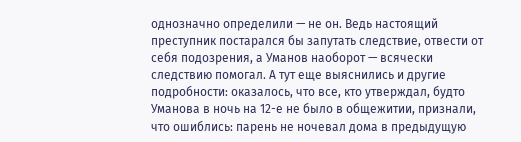однозначно определили — не он. Ведь настоящий преступник постарался бы запутать следствие, отвести от себя подозрения, а Уманов наоборот — всячески следствию помогал. А тут еще выяснились и другие подробности: оказалось, что все, кто утверждал, будто Уманова в ночь на 12-е не было в общежитии, признали, что ошиблись: парень не ночевал дома в предыдущую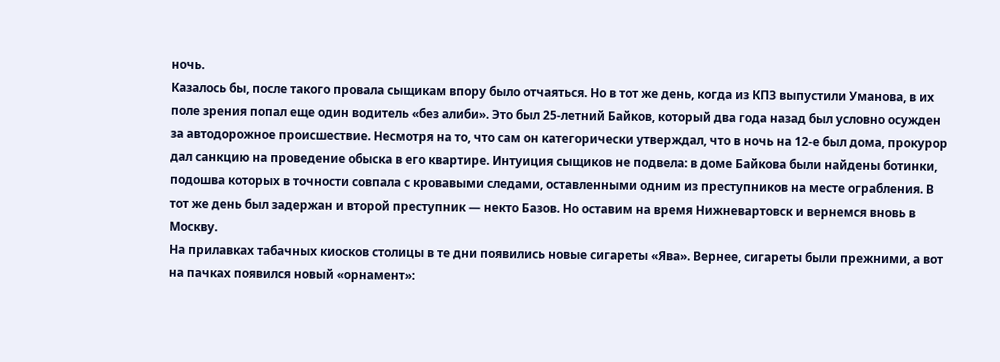ночь.
Казалось бы, после такого провала сыщикам впору было отчаяться. Но в тот же день, когда из КПЗ выпустили Уманова, в их поле зрения попал еще один водитель «без алиби». Это был 25-летний Байков, который два года назад был условно осужден за автодорожное происшествие. Несмотря на то, что сам он категорически утверждал, что в ночь на 12-е был дома, прокурор дал санкцию на проведение обыска в его квартире. Интуиция сыщиков не подвела: в доме Байкова были найдены ботинки, подошва которых в точности совпала с кровавыми следами, оставленными одним из преступников на месте ограбления. В тот же день был задержан и второй преступник — некто Базов. Но оставим на время Нижневартовск и вернемся вновь в Москву.
На прилавках табачных киосков столицы в те дни появились новые сигареты «Ява». Вернее, сигареты были прежними, а вот на пачках появился новый «орнамент»: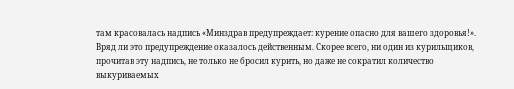там красовалась надпись «Минздрав предупреждает: курение опасно для вашего здоровья!». Вряд ли это предупреждение оказалось действенным. Скорее всего, ни один из курильщиков, прочитав эту надпись, не только не бросил курить, но даже не сократил количество выкуриваемых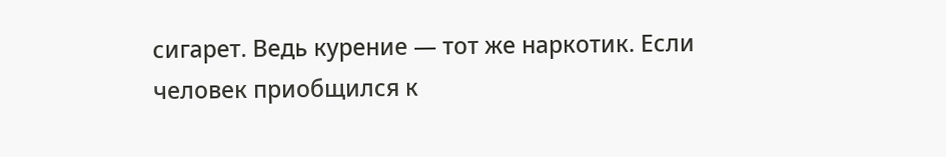сигарет. Ведь курение — тот же наркотик. Если человек приобщился к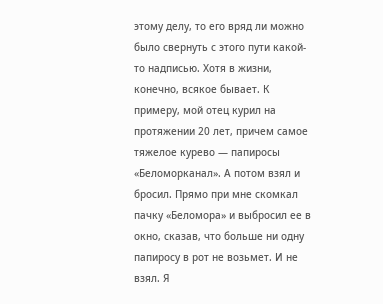этому делу, то его вряд ли можно было свернуть с этого пути какой-то надписью. Хотя в жизни, конечно, всякое бывает. К примеру, мой отец курил на протяжении 20 лет, причем самое тяжелое курево — папиросы «Беломорканал». А потом взял и бросил. Прямо при мне скомкал пачку «Беломора» и выбросил ее в окно, сказав, что больше ни одну папиросу в рот не возьмет. И не взял. Я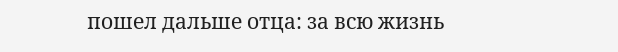пошел дальше отца: за всю жизнь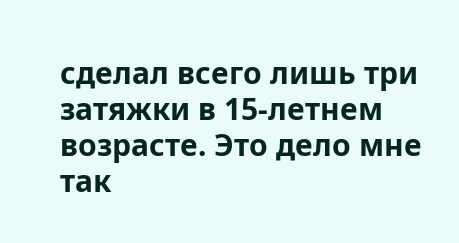сделал всего лишь три затяжки в 15-летнем возрасте. Это дело мне так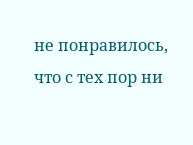не понравилось, что с тех пор ни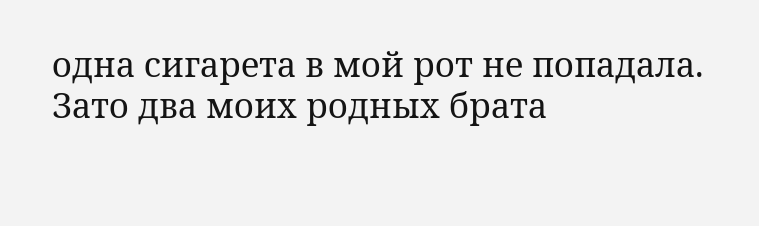одна сигарета в мой рот не попадала. Зато два моих родных брата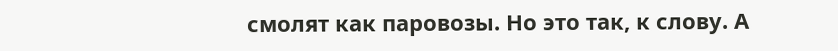смолят как паровозы. Но это так, к слову. А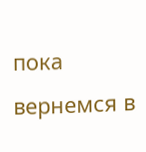пока вернемся в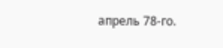апрель 78-го.